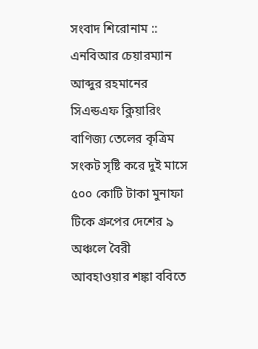সংবাদ শিরোনাম ::
এনবিআর চেয়ারম্যান আব্দুর রহমানের সিএন্ডএফ ক্লিয়ারিং বাণিজ্য তেলের কৃত্রিম সংকট সৃষ্টি করে দুই মাসে ৫০০ কোটি টাকা মুনাফা টিকে গ্রুপের দেশের ৯ অঞ্চলে বৈরী আবহাওয়ার শঙ্কা ববিতে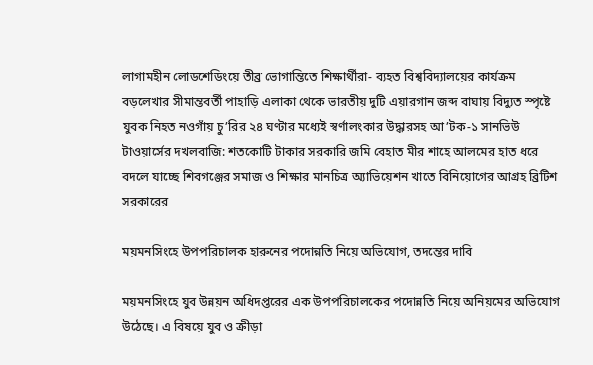লাগামহীন লোডশেডিংয়ে তীব্র ভোগান্তিতে শিক্ষার্থীরা- ব্যহত বিশ্ববিদ্যালয়ের কার্যক্রম  বড়লেখার সীমান্তবর্তী পাহাড়ি এলাকা থেকে ভারতীয় দুটি এয়ারগান জব্দ বাঘায় বিদ্যুত স্পৃষ্টে যুবক নিহত নওগাঁয় চু’রির ২৪ ঘণ্টার মধ্যেই স্বর্ণালংকার উদ্ধারসহ আ’টক-১ সানভিউ টাওয়ার্সের দখলবাজি: শতকোটি টাকার সরকারি জমি বেহাত মীর শাহে আলমের হাত ধরে বদলে যাচ্ছে শিবগঞ্জের সমাজ ও শিক্ষার মানচিত্র অ্যাভিয়েশন খাতে বিনিয়োগের আগ্রহ ব্রিটিশ সরকারের

ময়মনসিংহে উপপরিচালক হারুনের পদোন্নতি নিয়ে অভিযোগ, তদন্তের দাবি

ময়মনসিংহে যুব উন্নয়ন অধিদপ্তরের এক উপপরিচালকের পদোন্নতি নিয়ে অনিয়মের অভিযোগ উঠেছে। এ বিষয়ে যুব ও ক্রীড়া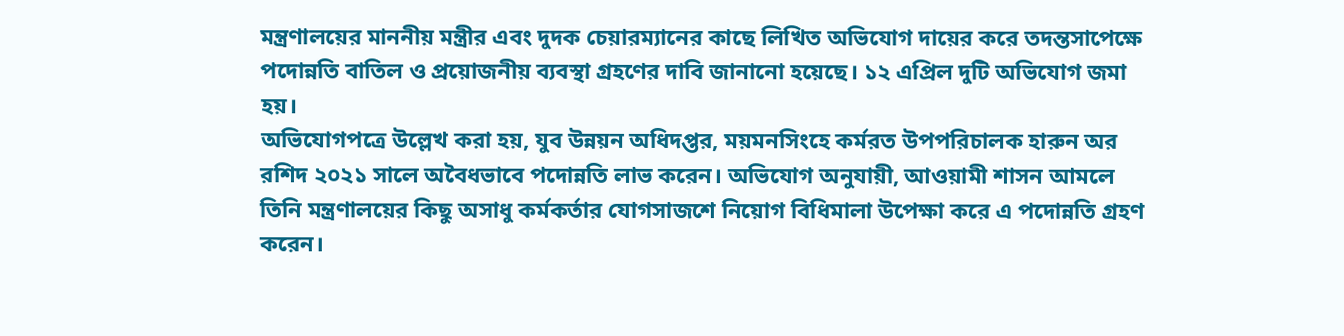মন্ত্রণালয়ের মাননীয় মন্ত্রীর এবং দুদক চেয়ারম্যানের কাছে লিখিত অভিযোগ দায়ের করে তদন্তসাপেক্ষে পদোন্নতি বাতিল ও প্রয়োজনীয় ব্যবস্থা গ্রহণের দাবি জানানো হয়েছে। ১২ এপ্রিল দুটি অভিযোগ জমা হয়।
অভিযোগপত্রে উল্লেখ করা হয়, যুব উন্নয়ন অধিদপ্তর, ময়মনসিংহে কর্মরত উপপরিচালক হারুন অর রশিদ ২০২১ সালে অবৈধভাবে পদোন্নতি লাভ করেন। অভিযোগ অনুযায়ী, আওয়ামী শাসন আমলে তিনি মন্ত্রণালয়ের কিছু অসাধু কর্মকর্তার যোগসাজশে নিয়োগ বিধিমালা উপেক্ষা করে এ পদোন্নতি গ্রহণ করেন।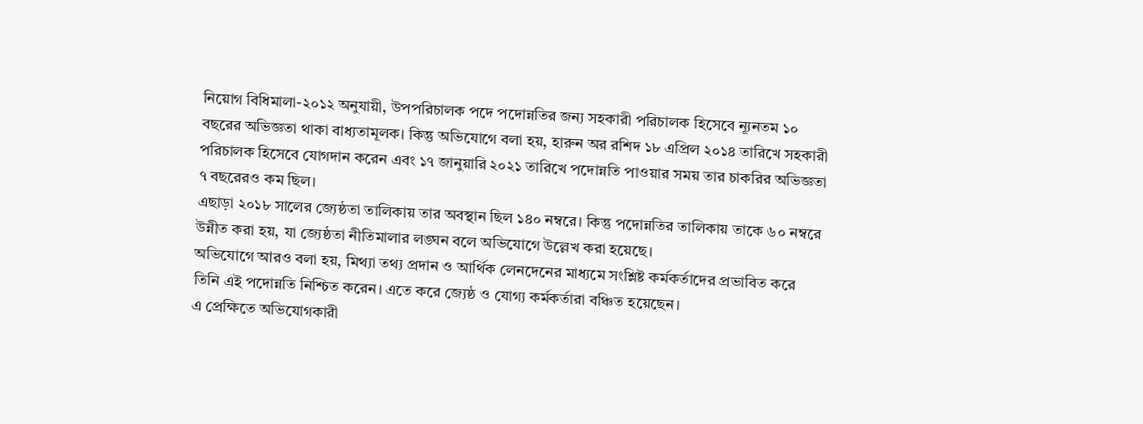নিয়োগ বিধিমালা-২০১২ অনুযায়ী, উপপরিচালক পদে পদোন্নতির জন্য সহকারী পরিচালক হিসেবে ন্যূনতম ১০ বছরের অভিজ্ঞতা থাকা বাধ্যতামূলক। কিন্তু অভিযোগে বলা হয়, হারুন অর রশিদ ১৮ এপ্রিল ২০১৪ তারিখে সহকারী পরিচালক হিসেবে যোগদান করেন এবং ১৭ জানুয়ারি ২০২১ তারিখে পদোন্নতি পাওয়ার সময় তার চাকরির অভিজ্ঞতা ৭ বছরেরও কম ছিল।
এছাড়া ২০১৮ সালের জ্যেষ্ঠতা তালিকায় তার অবস্থান ছিল ১৪০ নম্বরে। কিন্তু পদোন্নতির তালিকায় তাকে ৬০ নম্বরে উন্নীত করা হয়, যা জ্যেষ্ঠতা নীতিমালার লঙ্ঘন বলে অভিযোগে উল্লেখ করা হয়েছে।
অভিযোগে আরও বলা হয়, মিথ্যা তথ্য প্রদান ও আর্থিক লেনদেনের মাধ্যমে সংশ্লিষ্ট কর্মকর্তাদের প্রভাবিত করে তিনি এই পদোন্নতি নিশ্চিত করেন। এতে করে জ্যেষ্ঠ ও যোগ্য কর্মকর্তারা বঞ্চিত হয়েছেন।
এ প্রেক্ষিতে অভিযোগকারী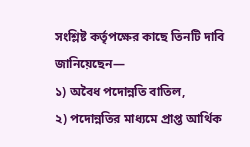সংশ্লিষ্ট কর্তৃপক্ষের কাছে তিনটি দাবি জানিয়েছেন—
১) অবৈধ পদোন্নতি বাতিল,
২) পদোন্নতির মাধ্যমে প্রাপ্ত আর্থিক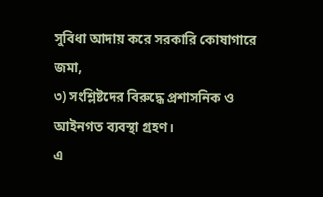সুবিধা আদায় করে সরকারি কোষাগারে জমা,
৩) সংশ্লিষ্টদের বিরুদ্ধে প্রশাসনিক ও আইনগত ব্যবস্থা গ্রহণ।
এ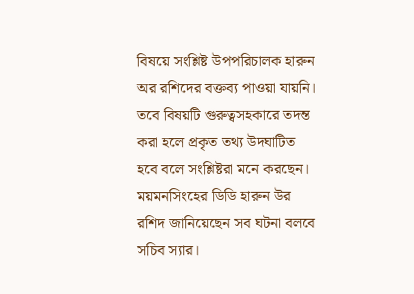বিষয়ে সংশ্লিষ্ট উপপরিচালক হারুন অর রশিদের বক্তব্য পাওয়া যায়নি। তবে বিষয়টি গুরুত্বসহকারে তদন্ত করা হলে প্রকৃত তথ্য উদঘাটিত হবে বলে সংশ্লিষ্টরা মনে করছেন।
ময়মনসিংহের ডিডি হারুন উর রশিদ জানিয়েছেন সব ঘটনা বলবে সচিব স্যার।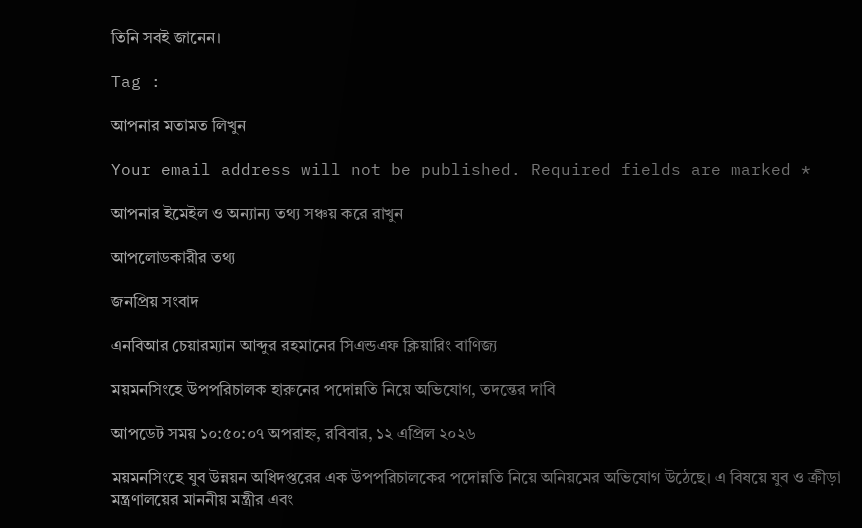তিনি সবই জানেন।

Tag :

আপনার মতামত লিখুন

Your email address will not be published. Required fields are marked *

আপনার ইমেইল ও অন্যান্য তথ্য সঞ্চয় করে রাখুন

আপলোডকারীর তথ্য

জনপ্রিয় সংবাদ

এনবিআর চেয়ারম্যান আব্দুর রহমানের সিএন্ডএফ ক্লিয়ারিং বাণিজ্য

ময়মনসিংহে উপপরিচালক হারুনের পদোন্নতি নিয়ে অভিযোগ, তদন্তের দাবি

আপডেট সময় ১০:৫০:০৭ অপরাহ্ন, রবিবার, ১২ এপ্রিল ২০২৬

ময়মনসিংহে যুব উন্নয়ন অধিদপ্তরের এক উপপরিচালকের পদোন্নতি নিয়ে অনিয়মের অভিযোগ উঠেছে। এ বিষয়ে যুব ও ক্রীড়া মন্ত্রণালয়ের মাননীয় মন্ত্রীর এবং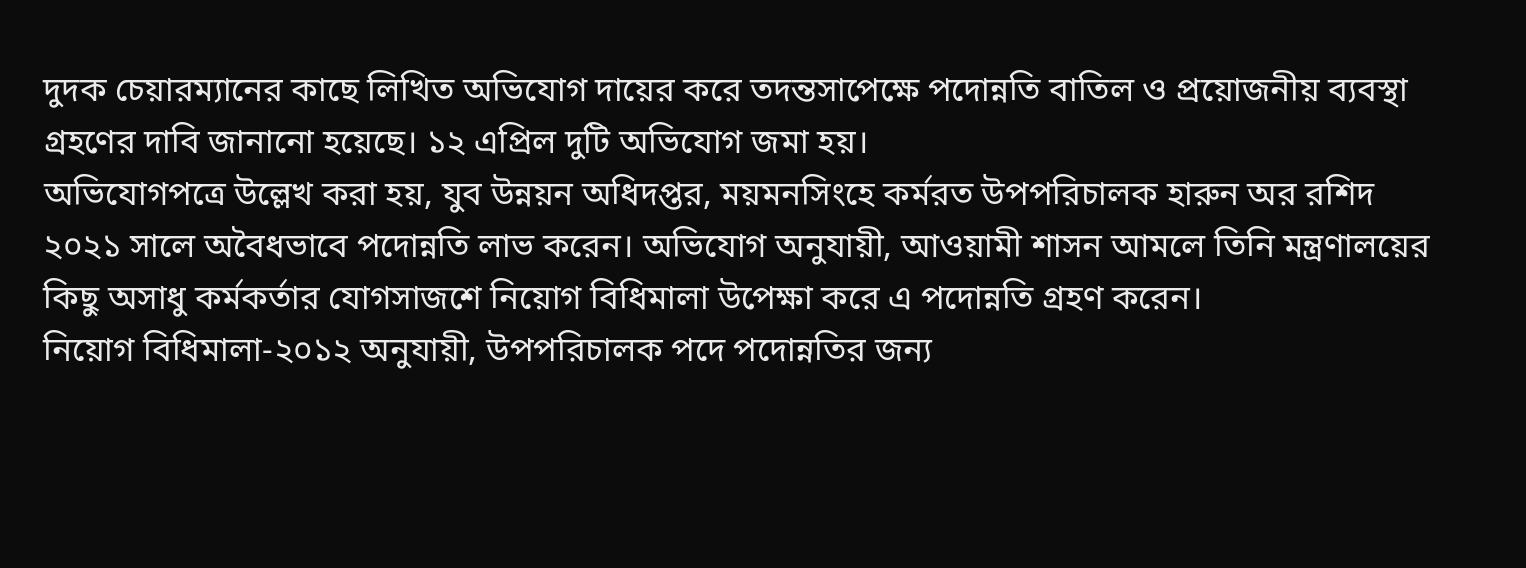দুদক চেয়ারম্যানের কাছে লিখিত অভিযোগ দায়ের করে তদন্তসাপেক্ষে পদোন্নতি বাতিল ও প্রয়োজনীয় ব্যবস্থা গ্রহণের দাবি জানানো হয়েছে। ১২ এপ্রিল দুটি অভিযোগ জমা হয়।
অভিযোগপত্রে উল্লেখ করা হয়, যুব উন্নয়ন অধিদপ্তর, ময়মনসিংহে কর্মরত উপপরিচালক হারুন অর রশিদ ২০২১ সালে অবৈধভাবে পদোন্নতি লাভ করেন। অভিযোগ অনুযায়ী, আওয়ামী শাসন আমলে তিনি মন্ত্রণালয়ের কিছু অসাধু কর্মকর্তার যোগসাজশে নিয়োগ বিধিমালা উপেক্ষা করে এ পদোন্নতি গ্রহণ করেন।
নিয়োগ বিধিমালা-২০১২ অনুযায়ী, উপপরিচালক পদে পদোন্নতির জন্য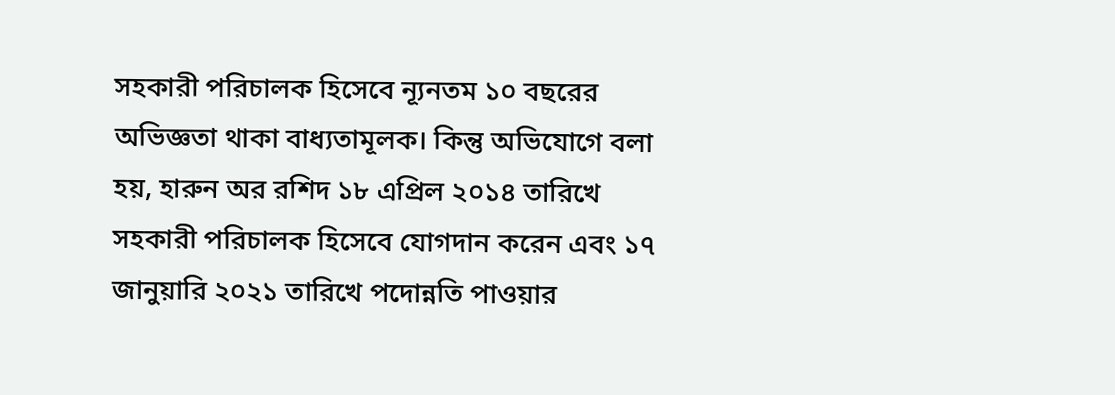সহকারী পরিচালক হিসেবে ন্যূনতম ১০ বছরের অভিজ্ঞতা থাকা বাধ্যতামূলক। কিন্তু অভিযোগে বলা হয়, হারুন অর রশিদ ১৮ এপ্রিল ২০১৪ তারিখে সহকারী পরিচালক হিসেবে যোগদান করেন এবং ১৭ জানুয়ারি ২০২১ তারিখে পদোন্নতি পাওয়ার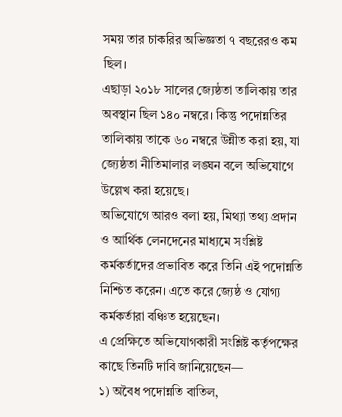সময় তার চাকরির অভিজ্ঞতা ৭ বছরেরও কম ছিল।
এছাড়া ২০১৮ সালের জ্যেষ্ঠতা তালিকায় তার অবস্থান ছিল ১৪০ নম্বরে। কিন্তু পদোন্নতির তালিকায় তাকে ৬০ নম্বরে উন্নীত করা হয়, যা জ্যেষ্ঠতা নীতিমালার লঙ্ঘন বলে অভিযোগে উল্লেখ করা হয়েছে।
অভিযোগে আরও বলা হয়, মিথ্যা তথ্য প্রদান ও আর্থিক লেনদেনের মাধ্যমে সংশ্লিষ্ট কর্মকর্তাদের প্রভাবিত করে তিনি এই পদোন্নতি নিশ্চিত করেন। এতে করে জ্যেষ্ঠ ও যোগ্য কর্মকর্তারা বঞ্চিত হয়েছেন।
এ প্রেক্ষিতে অভিযোগকারী সংশ্লিষ্ট কর্তৃপক্ষের কাছে তিনটি দাবি জানিয়েছেন—
১) অবৈধ পদোন্নতি বাতিল,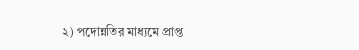২) পদোন্নতির মাধ্যমে প্রাপ্ত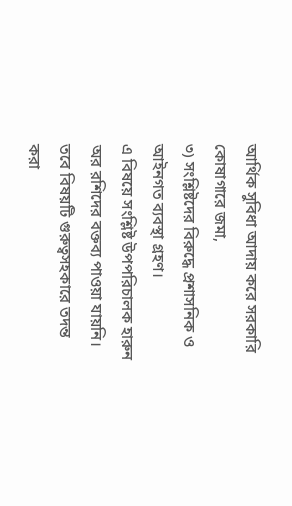আর্থিক সুবিধা আদায় করে সরকারি কোষাগারে জমা,
৩) সংশ্লিষ্টদের বিরুদ্ধে প্রশাসনিক ও আইনগত ব্যবস্থা গ্রহণ।
এ বিষয়ে সংশ্লিষ্ট উপপরিচালক হারুন অর রশিদের বক্তব্য পাওয়া যায়নি। তবে বিষয়টি গুরুত্বসহকারে তদন্ত করা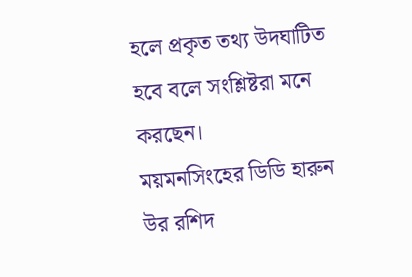হলে প্রকৃত তথ্য উদঘাটিত হবে বলে সংশ্লিষ্টরা মনে করছেন।
ময়মনসিংহের ডিডি হারুন উর রশিদ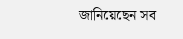জানিয়েছেন সব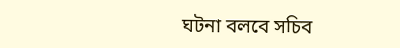ঘটনা বলবে সচিব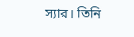স্যার। তিনি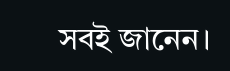সবই জানেন।